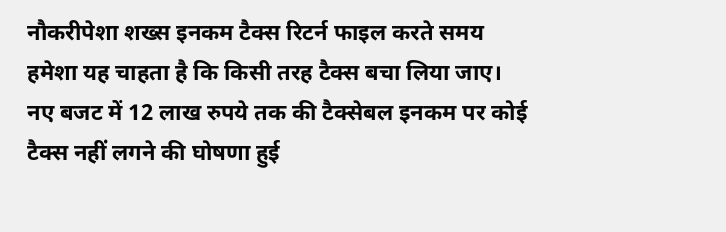नौकरीपेशा शख्स इनकम टैक्स रिटर्न फाइल करते समय हमेशा यह चाहता है कि किसी तरह टैक्स बचा लिया जाए। नए बजट में 12 लाख रुपये तक की टैक्सेबल इनकम पर कोई टैक्स नहीं लगने की घोषणा हुई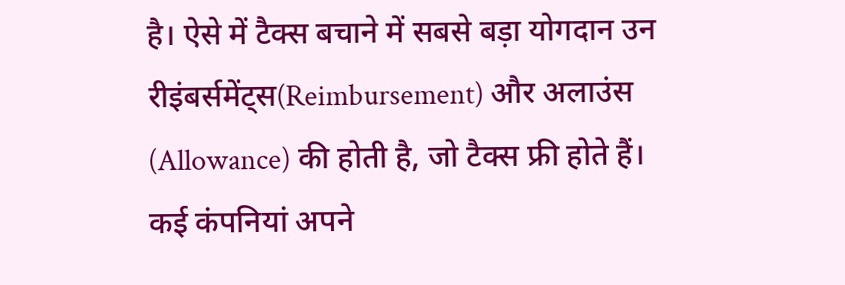है। ऐसे में टैक्स बचाने में सबसे बड़ा योगदान उन रीइंबर्समेंट्स(Reimbursement) और अलाउंस (Allowance) की होती है, जो टैक्स फ्री होते हैं। कई कंपनियां अपने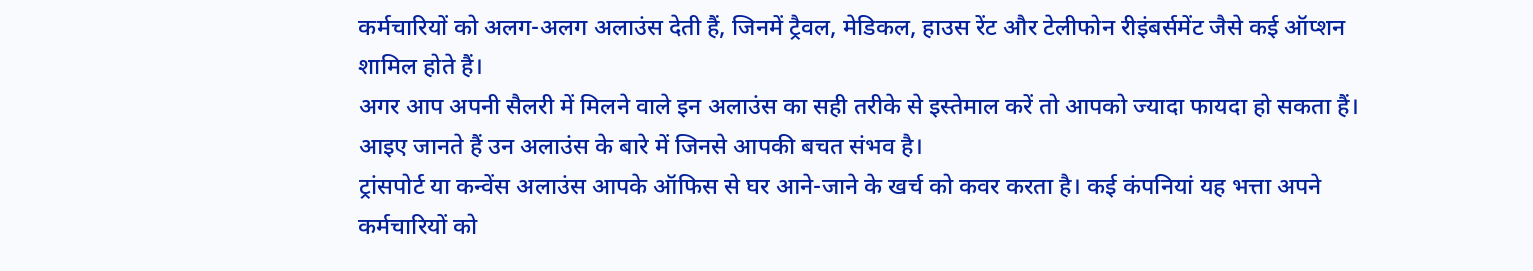कर्मचारियों को अलग-अलग अलाउंस देती हैं, जिनमें ट्रैवल, मेडिकल, हाउस रेंट और टेलीफोन रीइंबर्समेंट जैसे कई ऑप्शन शामिल होते हैं।
अगर आप अपनी सैलरी में मिलने वाले इन अलाउंस का सही तरीके से इस्तेमाल करें तो आपको ज्यादा फायदा हो सकता हैं। आइए जानते हैं उन अलाउंस के बारे में जिनसे आपकी बचत संभव है।
ट्रांसपोर्ट या कन्वेंस अलाउंस आपके ऑफिस से घर आने-जाने के खर्च को कवर करता है। कई कंपनियां यह भत्ता अपने कर्मचारियों को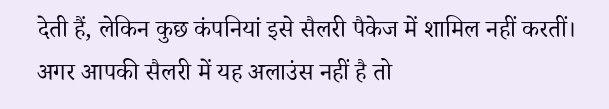देती हैं, लेकिन कुछ कंपनियां इसे सैलरी पैकेज में शामिल नहीं करतीं। अगर आपकी सैलरी में यह अलाउंस नहीं है तो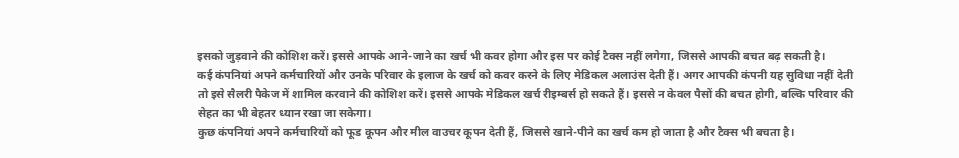इसको जुड़वाने की कोशिश करें। इससे आपके आने-जाने का खर्च भी कवर होगा और इस पर कोई टैक्स नहीं लगेगा, जिससे आपकी बचत बढ़ सकती है।
कई कंपनियां अपने कर्मचारियों और उनके परिवार के इलाज के खर्च को कवर करने के लिए मेडिकल अलाउंस देती हैं। अगर आपकी कंपनी यह सुविधा नहीं देती तो इसे सैलरी पैकेज में शामिल करवाने की कोशिश करें। इससे आपके मेडिकल खर्च रीइम्बर्स हो सकते हैं। इससे न केवल पैसों की बचत होगी, बल्कि परिवार की सेहत का भी बेहतर ध्यान रखा जा सकेगा।
कुछ कंपनियां अपने कर्मचारियों को फूड कूपन और मील वाउचर कूपन देती हैं, जिससे खाने-पीने का खर्च कम हो जाता है और टैक्स भी बचता है।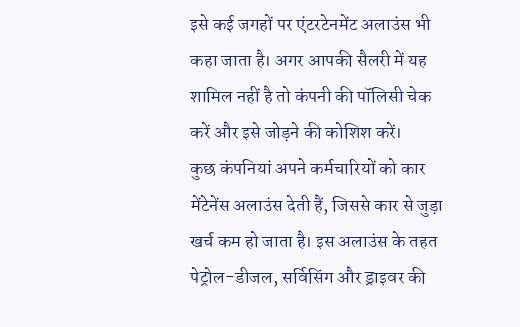इसे कई जगहों पर एंटरटेनमेंट अलाउंस भी कहा जाता है। अगर आपकी सैलरी में यह शामिल नहीं है तो कंपनी की पॉलिसी चेक करें और इसे जोड़ने की कोशिश करें।
कुछ कंपनियां अपने कर्मचारियों को कार मेंटेनेंस अलाउंस देती हैं, जिससे कार से जुड़ा खर्च कम हो जाता है। इस अलाउंस के तहत पेट्रोल-डीजल, सर्विसिंग और ड्राइवर की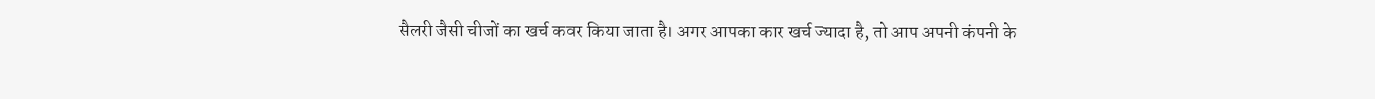सैलरी जैसी चीजों का खर्च कवर किया जाता है। अगर आपका कार खर्च ज्यादा है, तो आप अपनी कंपनी के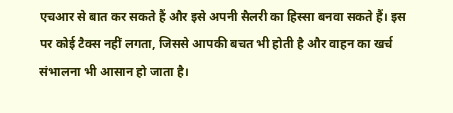एचआर से बात कर सकते हैं और इसे अपनी सैलरी का हिस्सा बनवा सकते हैं। इस पर कोई टैक्स नहीं लगता, जिससे आपकी बचत भी होती है और वाहन का खर्च संभालना भी आसान हो जाता है।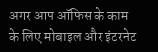अगर आप ऑफिस के काम के लिए मोबाइल और इंटरनेट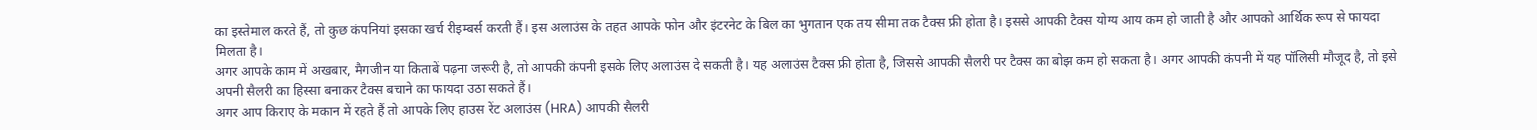का इस्तेमाल करते हैं, तो कुछ कंपनियां इसका खर्च रीइम्बर्स करती हैं। इस अलाउंस के तहत आपके फोन और इंटरनेट के बिल का भुगतान एक तय सीमा तक टैक्स फ्री होता है। इससे आपकी टैक्स योग्य आय कम हो जाती है और आपको आर्थिक रूप से फायदा मिलता है।
अगर आपके काम में अखबार, मैगजीन या किताबें पढ़ना जरूरी है, तो आपकी कंपनी इसके लिए अलाउंस दे सकती है। यह अलाउंस टैक्स फ्री होता है, जिससे आपकी सैलरी पर टैक्स का बोझ कम हो सकता है। अगर आपकी कंपनी में यह पॉलिसी मौजूद है, तो इसे अपनी सैलरी का हिस्सा बनाकर टैक्स बचाने का फायदा उठा सकते हैं।
अगर आप किराए के मकान में रहते हैं तो आपके लिए हाउस रेंट अलाउंस (HRA) आपकी सैलरी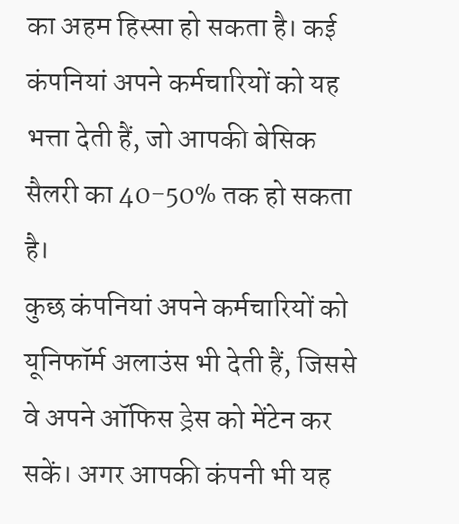का अहम हिस्सा हो सकता है। कई कंपनियां अपने कर्मचारियों को यह भत्ता देती हैं, जो आपकी बेसिक सैलरी का 40-50% तक हो सकता है।
कुछ कंपनियां अपने कर्मचारियों को यूनिफॉर्म अलाउंस भी देती हैं, जिससे वे अपने ऑफिस ड्रेस को मेंटेन कर सकें। अगर आपकी कंपनी भी यह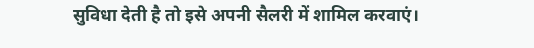सुविधा देती है तो इसे अपनी सैलरी में शामिल करवाएं।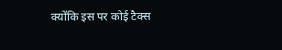क्योंकि इस पर कोई टैक्स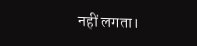नहीं लगता।